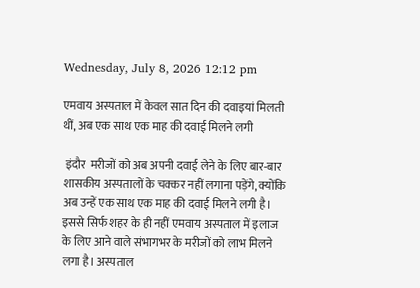Wednesday, July 8, 2026 12:12 pm

एमवाय अस्पताल में केवल सात दिन की दवाइयां मिलती थीं, अब एक साथ एक माह की दवाई मिलने लगी

 इंदौर  मरीजों को अब अपनी दवाई लेने के लिए बार-बार शासकीय अस्पतालों के चक्कर नहीं लगाना पड़ेंगे, क्योंकि अब उन्हें एक साथ एक माह की दवाई मिलने लगी है। इससे सिर्फ शहर के ही नहीं एमवाय अस्पताल में इलाज के लिए आने वाले संभागभर के मरीजों को लाभ मिलने लगा है। अस्पताल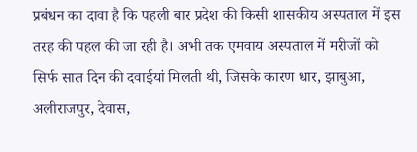प्रबंधन का दावा है कि पहली बार प्रदेश की किसी शासकीय अस्पताल में इस तरह की पहल की जा रही है। अभी तक एमवाय अस्पताल में मरीजों को सिर्फ सात दिन की दवाईयां मिलती थी, जिसके कारण धार, झाबुआ, अलीराजपुर, देवास,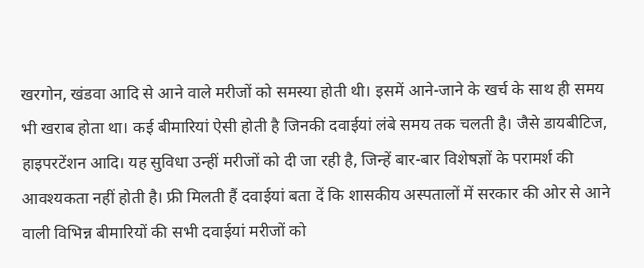खरगोन, खंडवा आदि से आने वाले मरीजों को समस्या होती थी। इसमें आने-जाने के खर्च के साथ ही समय भी खराब होता था। कई बीमारियां ऐसी होती है जिनकी दवाईयां लंबे समय तक चलती है। जैसे डायबीटिज, हाइपरटेंशन आदि। यह सुविधा उन्हीं मरीजों को दी जा रही है, जिन्हें बार-बार विशेषज्ञों के परामर्श की आवश्यकता नहीं होती है। फ्री मिलती हैं दवाईयां बता दें कि शासकीय अस्पतालों में सरकार की ओर से आने वाली विभिन्न बीमारियों की सभी दवाईयां मरीजों को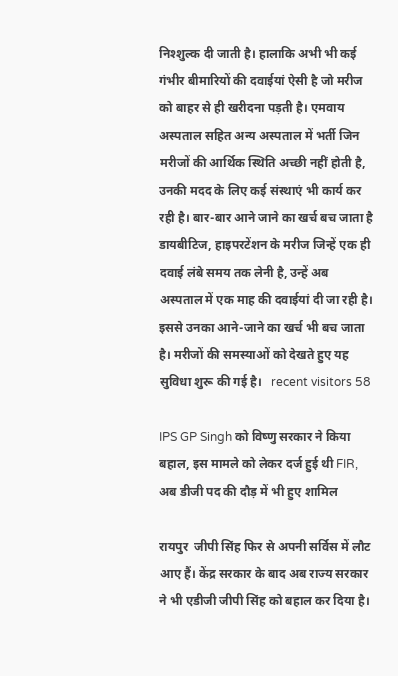निश्शुल्क दी जाती है। हालाकि अभी भी कई गंभीर बीमारियों की दवाईयां ऐसी है जो मरीज को बाहर से ही खरीदना पड़ती है। एमवाय अस्पताल सहित अन्य अस्पताल में भर्ती जिन मरीजों की आर्थिक स्थिति अच्छी नहीं होती है, उनकी मदद के लिए कई संस्थाएं भी कार्य कर रही है। बार-बार आने जाने का खर्च बच जाता है     डायबीटिज, हाइपरटेंशन के मरीज जिन्हें एक ही दवाई लंबे समय तक लेनी है, उन्हें अब अस्पताल में एक माह की दवाईयां दी जा रही है। इससे उनका आने-जाने का खर्च भी बच जाता है। मरीजों की समस्याओं को देखते हुए यह सुविधा शुरू की गई है।   recent visitors 58

IPS GP Singh को विष्णु सरकार ने किया बहाल, इस मामले को लेकर दर्ज हुई थी FIR, अब डीजी पद की दौड़ में भी हुए शामिल

रायपुर  जीपी सिंह फिर से अपनी सर्विस में लौट आए हैं। केंद्र सरकार के बाद अब राज्य सरकार ने भी एडीजी जीपी सिंह को बहाल कर दिया है।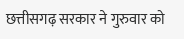छत्तीसगढ़ सरकार ने गुरुवार को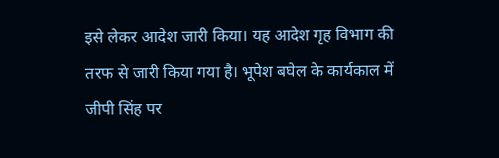इसे लेकर आदेश जारी किया। यह आदेश गृह विभाग की तरफ से जारी किया गया है। भूपेश बघेल के कार्यकाल में जीपी सिंह पर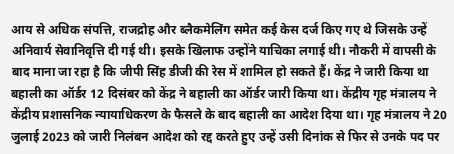आय से अधिक संपत्ति, राजद्रोह और ब्लैकमेलिंग समेत कई केस दर्ज किए गए थे जिसके उन्हें अनिवार्य सेवानिवृत्ति दी गई थी। इसके खिलाफ उन्होंने याचिका लगाई थी। नौकरी में वापसी के बाद माना जा रहा है कि जीपी सिंह डीजी की रेस में शामिल हो सकते हैं। केंद्र ने जारी किया था बहाली का ऑर्डर 12 दिसंबर को केंद्र ने बहाली का ऑर्डर जारी किया था। केंद्रीय गृह मंत्रालय ने केंद्रीय प्रशासनिक न्यायाधिकरण के फैसले के बाद बहाली का आदेश दिया था। गृह मंत्रालय ने 20 जुलाई 2023 को जारी निलंबन आदेश को रद्द करते हुए उन्हें उसी दिनांक से फिर से उनके पद पर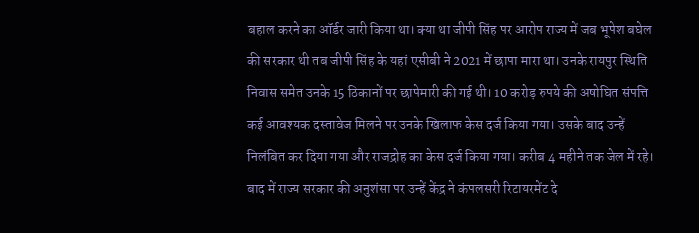बहाल करने का ऑर्डर जारी किया था। क्या था जीपी सिंह पर आरोप राज्य में जब भूपेश बघेल की सरकार थी तब जीपी सिंह के यहां एसीबी ने 2021 में छापा मारा था। उनके रायपुर स्थिति निवास समेत उनके 15 ठिकानों पर छापेमारी की गई थी। 10 करोड़ रुपये की अषोघित संपत्ति कई आवश्यक दस्तावेज मिलने पर उनके खिलाफ केस दर्ज किया गया। उसके बाद उन्हें निलंबित कर दिया गया और राजद्रोह का केस दर्ज किया गया। करीब 4 महीने तक जेल में रहे। बाद में राज्य सरकार की अनुशंसा पर उन्हें केंद्र ने कंपलसरी रिटायरमेंट दे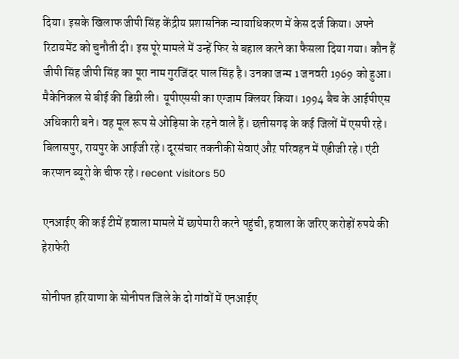दिया। इसके खिलाफ जीपी सिंह केंद्रीय प्रशासनिक न्यायाधिकरण में केस दर्ज किया। अपने रिटायमेंट को चुनौती दी। इस पूरे मामले में उन्हें फिर से बहाल करने का फैसला दिया गया। कौन हैं जीपी सिंह जीपी सिंह का पूरा नाम गुरजिंदर पाल सिंह है। उनका जन्म 1 जनवरी 1969 को हुआ। मैकेनिकल से बीई की डिग्री ली। यूपीएससी का एग्जाम क्लियर किया। 1994 बैच के आईपीएस अधिकारी बने। वह मूल रूप से ओड़िसा के रहने वाले हैं। छत्तीसगढ़ के कई जिलों में एसपी रहे। बिलासपुर, रायपुर के आईजी रहे। दूरसंचार तकनीकी सेवाएं औऱ परिवहन में एडीजी रहे। एंटी करप्शन ब्यूरो के चीफ रहे। recent visitors 50

एनआईए की कई टीमें हवाला मामले में छापेमारी करने पहुंची, हवाला के जरिए करोड़ों रुपये की हेराफेरी

सोनीपत हरियाणा के सोनीपत जिले के दो गांवों में एनआईए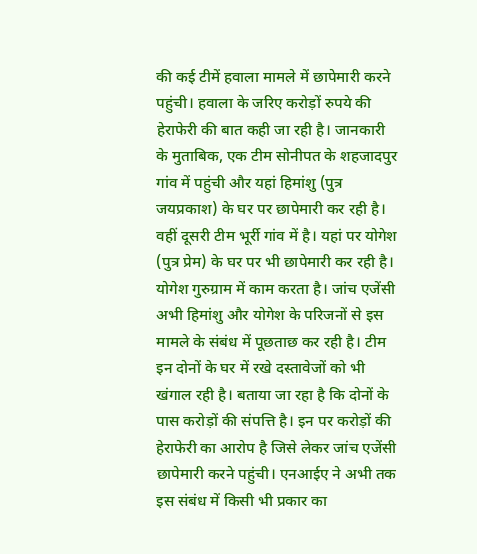की कई टीमें हवाला मामले में छापेमारी करने पहुंची। हवाला के जरिए करोड़ों रुपये की हेराफेरी की बात कही जा रही है। जानकारी के मुताबिक, एक टीम सोनीपत के शहजादपुर गांव में पहुंची और यहां हिमांशु (पुत्र जयप्रकाश) के घर पर छापेमारी कर रही है। वहीं दूसरी टीम भूर्री गांव में है। यहां पर योगेश (पुत्र प्रेम) के घर पर भी छापेमारी कर रही है। योगेश गुरुग्राम में काम करता है। जांच एजेंसी अभी हिमांशु और योगेश के परिजनों से इस मामले के संबंध में पूछताछ कर रही है। टीम इन दोनों के घर में रखे दस्तावेजों को भी खंगाल रही है। बताया जा रहा है कि दोनों के पास करोड़ों की संपत्ति है। इन पर करोड़ों की हेराफेरी का आरोप है जिसे लेकर जांच एजेंसी छापेमारी करने पहुंची। एनआईए ने अभी तक इस संबंध में किसी भी प्रकार का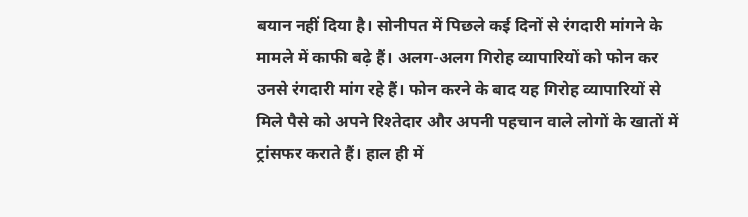बयान नहीं दिया है। सोनीपत में पिछले कई दिनों से रंगदारी मांगने के मामले में काफी बढ़े हैं। अलग-अलग गिरोह व्यापारियों को फोन कर उनसे रंगदारी मांग रहे हैं। फोन करने के बाद यह गिरोह व्यापारियों से मिले पैसे को अपने रिश्तेदार और अपनी पहचान वाले लोगों के खातों में ट्रांसफर कराते हैं। हाल ही में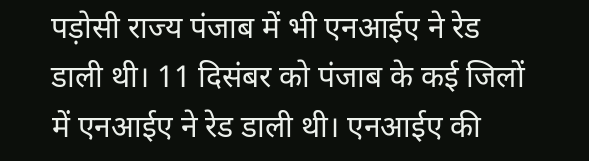पड़ोसी राज्य पंजाब में भी एनआईए ने रेड डाली थी। 11 दिसंबर को पंजाब के कई जिलों में एनआईए ने रेड डाली थी। एनआईए की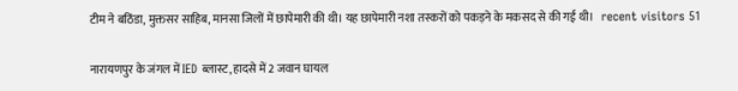टीम ने बठिंडा, मुक्तसर साहिब, मानसा जिलों में छापेमारी की थी। यह छापेमारी नशा तस्करों को पकड़ने के मकसद से की गई थी।   recent visitors 51

नारायणपुर के जंगल में IED ब्लास्ट, हादसे में 2 जवान घायल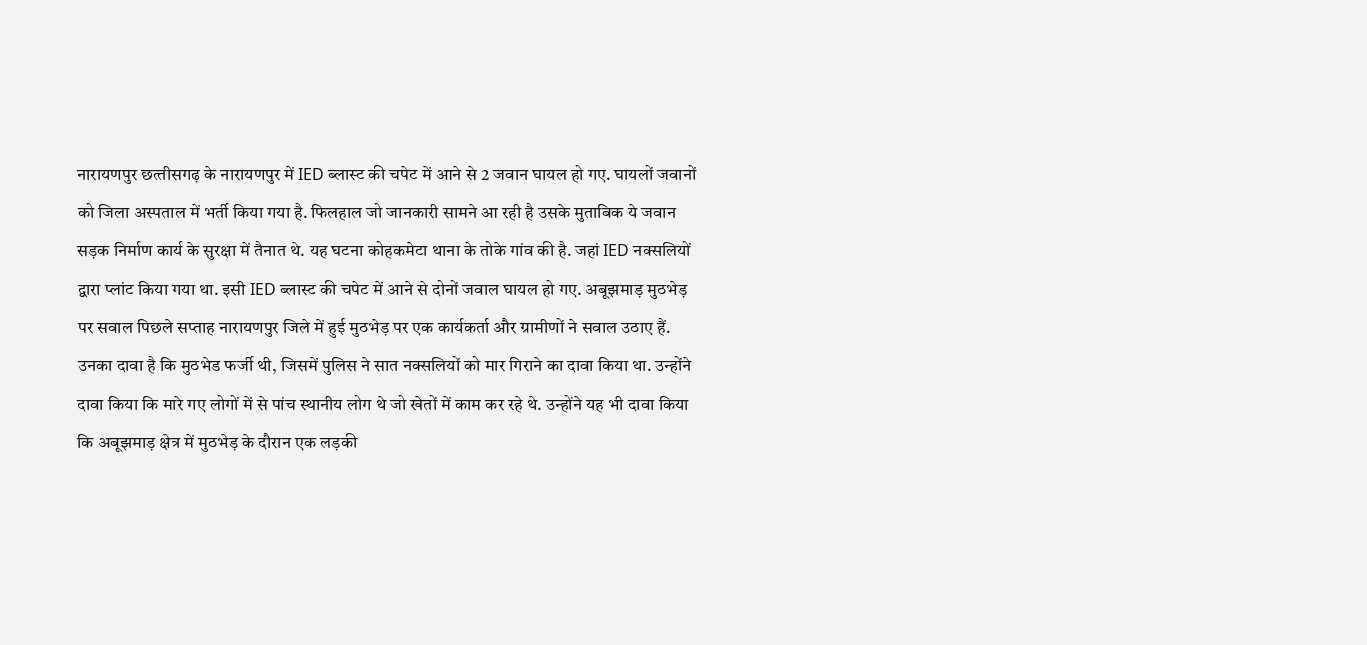नारायणपुर छत्‍तीसगढ़ के नारायणपुर में IED ब्‍लास्‍ट की चपेट में आने से 2 जवान घायल हो गए. घायलों जवानों को जिला अस्पताल में भर्ती किया गया है. फिलहाल जो जानकारी सामने आ रही है उसके मुताबिक ये जवान सड़क निर्माण कार्य के सुरक्षा में तैनात थे. यह घटना कोहकमेटा थाना के तोके गांव की है. जहां IED नक्सलियों द्वारा प्लांट किया गया था. इसी IED ब्लास्ट की चपेट में आने से दोनों जवाल घायल हो गए. अबूझमाड़ मुठभेड़ पर सवाल पिछले सप्ताह नारायणपुर जिले में हुई मुठभेड़ पर एक कार्यकर्ता और ग्रामीणों ने सवाल उठाए हैं. उनका दावा है कि मुठभेड फर्जी थी, जिसमें पुलिस ने सात नक्सलियों को मार गिराने का दावा किया था. उन्होंने दावा किया कि मारे गए लोगों में से पांच स्थानीय लोग थे जो खेतों में काम कर रहे थे. उन्होंने यह भी दावा किया कि अबूझमाड़ क्षेत्र में मुठभेड़ के दौरान एक लड़की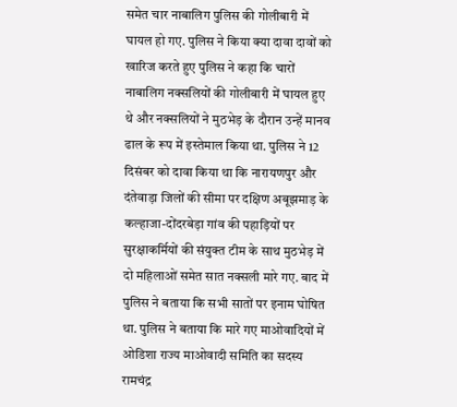समेत चार नाबालिग पुलिस की गोलीबारी में घायल हो गए. पुलिस ने किया क्या दावा दावों को खारिज करते हुए पुलिस ने कहा कि चारों नाबालिग नक्सलियों की गोलीबारी में घायल हुए थे और नक्सलियों ने मुठभेड़ के दौरान उन्हें मानव ढाल के रूप में इस्तेमाल किया था. पुलिस ने 12 दिसंबर को दावा किया था कि नारायणपुर और दंतेवाड़ा जिलों की सीमा पर दक्षिण अबूझमाड़ के कल्हाजा-दोंदरबेड़ा गांव की पहाड़ियों पर सुरक्षाकर्मियों की संयुक्त टीम के साथ मुठभेड़ में दो महिलाओं समेत सात नक्सली मारे गए. बाद में पुलिस ने बताया कि सभी सातों पर इनाम घोषित था. पुलिस ने बताया कि मारे गए माओवादियों में ओडिशा राज्य माओवादी समिति का सदस्य रामचंद्र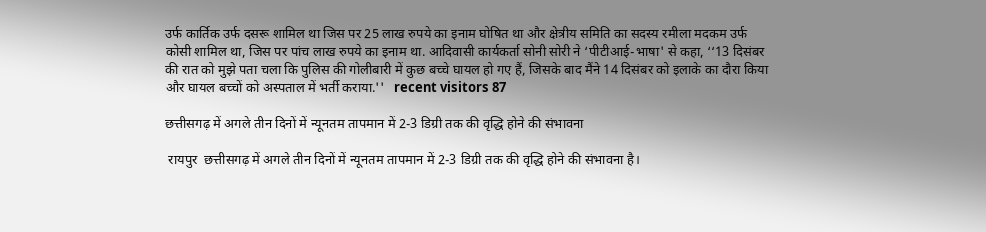उर्फ कार्तिक उर्फ दसरू शामिल था जिस पर 25 लाख रुपये का इनाम घोषित था और क्षेत्रीय समिति का सदस्य रमीला मदकम उर्फ कोसी शामिल था, जिस पर पांच लाख रुपये का इनाम था. आदिवासी कार्यकर्ता सोनी सोरी ने ‘पीटीआई-भाषा' से कहा, ‘‘13 दिसंबर की रात को मुझे पता चला कि पुलिस की गोलीबारी में कुछ बच्चे घायल हो गए हैं, जिसके बाद मैंने 14 दिसंबर को इलाके का दौरा किया और घायल बच्चों को अस्पताल में भर्ती कराया.''   recent visitors 87

छत्तीसगढ़ में अगले तीन दिनों में न्यूनतम तापमान में 2-3 डिग्री तक की वृद्धि होने की संभावना

 रायपुर  छत्तीसगढ़ में अगले तीन दिनों में न्यूनतम तापमान में 2-3 डिग्री तक की वृद्धि होने की संभावना है।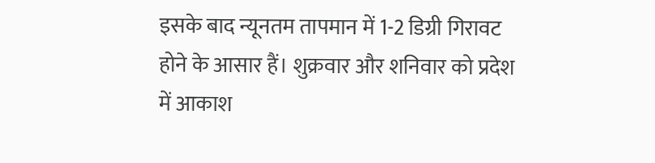इसके बाद न्यूनतम तापमान में 1-2 डिग्री गिरावट होने के आसार हैं। शुक्रवार और शनिवार को प्रदेश में आकाश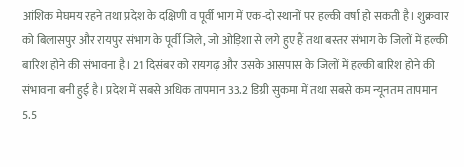आंशिक मेघमय रहने तथा प्रदेश के दक्षिणी व पूर्वी भाग में एक-दो स्थानों पर हल्की वर्षा हो सकती है। शुक्रवार को बिलासपुर और रायपुर संभाग के पूर्वी जिले, जो ओड़िशा से लगे हुए हैं तथा बस्तर संभाग के जिलों में हल्की बारिश होने की संभावना है। 21 दिसंबर को रायगढ़ और उसके आसपास के जिलों में हल्की बारिश होने की संभावना बनी हुई है। प्रदेश में सबसे अधिक तापमान 33.2 डिग्री सुकमा में तथा सबसे कम न्यूनतम तापमान 5.5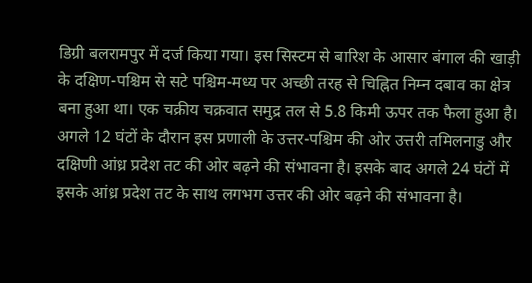डिग्री बलरामपुर में दर्ज किया गया। इस सिस्टम से बारिश के आसार बंगाल की खाड़ी के दक्षिण-पश्चिम से सटे पश्चिम-मध्य पर अच्छी तरह से चिह्नित निम्न दबाव का क्षेत्र बना हुआ था। एक चक्रीय चक्रवात समुद्र तल से 5.8 किमी ऊपर तक फैला हुआ है। अगले 12 घंटों के दौरान इस प्रणाली के उत्तर-पश्चिम की ओर उत्तरी तमिलनाडु और दक्षिणी आंध्र प्रदेश तट की ओर बढ़ने की संभावना है। इसके बाद अगले 24 घंटों में इसके आंध्र प्रदेश तट के साथ लगभग उत्तर की ओर बढ़ने की संभावना है।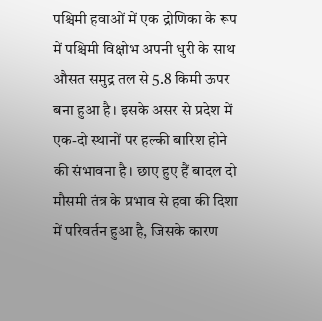पश्चिमी हवाओं में एक द्रोणिका के रूप में पश्चिमी विक्षोभ अपनी धुरी के साथ औसत समुद्र तल से 5.8 किमी ऊपर बना हुआ है। इसके असर से प्रदेश में एक-दो स्थानों पर हल्की बारिश होने की संभावना है। छाए हुए हैं बादल दो मौसमी तंत्र के प्रभाव से हवा की दिशा में परिवर्तन हुआ है, जिसके कारण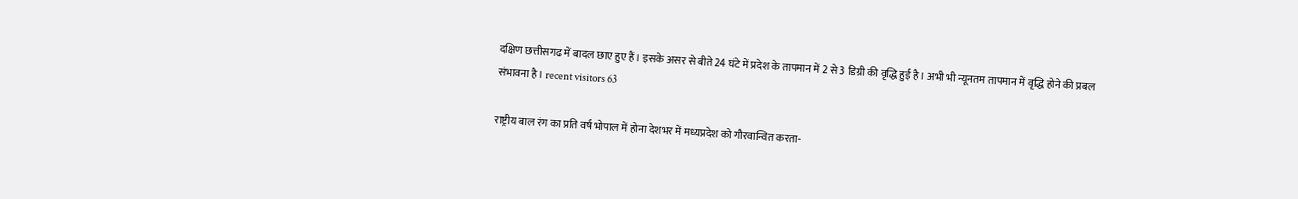दक्षिण छत्तीसगढ में बादल छाए हुए हैं। इसके असर से बीते 24 घंटे में प्रदेश के तापमान में 2 से 3 डिग्री की वृद्धि हुई है। अभी भी न्यूनतम तापमान में वृद्धि होने की प्रबल संभावना है। recent visitors 63

राष्ट्रीय बाल रंग का प्रति वर्ष भोपाल में होना देशभर में मध्यप्रदेश को गौरवान्वित करता-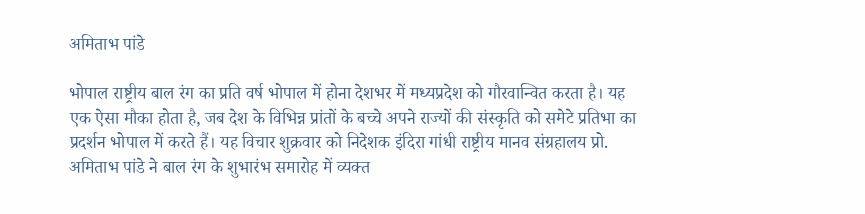अमिताभ पांडे

भोपाल राष्ट्रीय बाल रंग का प्रति वर्ष भोपाल में होना देशभर में मध्यप्रदेश को गौरवान्वित करता है। यह एक ऐसा मौका होता है, जब देश के विभिन्न प्रांतों के बच्चे अपने राज्यों की संस्कृति को समेटे प्रतिभा का प्रदर्शन भोपाल में करते हैं। यह विचार शुक्रवार को निदेशक इंदिरा गांधी राष्ट्रीय मानव संग्रहालय प्रो. अमिताभ पांडे ने बाल रंग के शुभारंभ समारोह में व्यक्त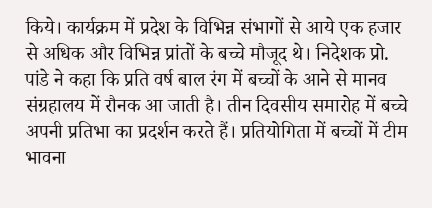किये। कार्यक्रम में प्रदेश के विभिन्न संभागों से आये एक हजार से अधिक और विभिन्न प्रांतों के बच्चे मौजूद थे। निदेशक प्रो. पांडे ने कहा कि प्रति वर्ष बाल रंग में बच्चों के आने से मानव संग्रहालय में रौनक आ जाती है। तीन दिवसीय समारोह में बच्चे अपनी प्रतिभा का प्रदर्शन करते हैं। प्रतियोगिता में बच्चों में टीम भावना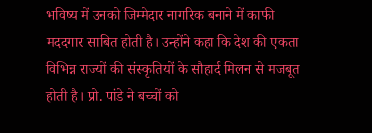भविष्य में उनको जिम्मेदार नागरिक बनाने में काफी मददगार साबित होती है। उन्होंने कहा कि देश की एकता विभिन्न राज्यों की संस्कृतियों के सौहार्द मिलन से मजबूत होती है। प्रो. पांडे ने बच्चों को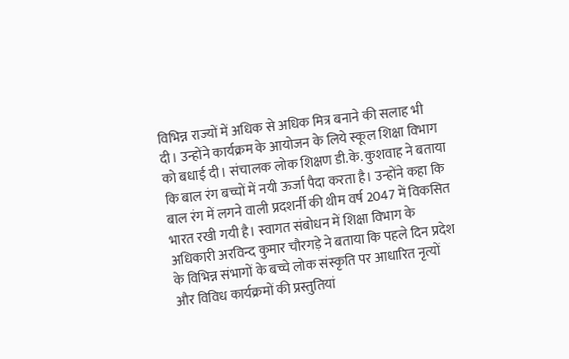विभिन्न राज्यों में अधिक से अधिक मित्र बनाने की सलाह भी दी। उन्होंने कार्यक्रम के आयोजन के लिये स्कूल शिक्षा विभाग को बधाई दी। संचालक लोक शिक्षण डी.के. कुशवाह ने बताया कि बाल रंग बच्चों में नयी ऊर्जा पैदा करता है। उन्होंने कहा कि बाल रंग में लगने वाली प्रदशर्नी की थीम वर्ष 2047 में विकसित भारत रखी गयी है। स्वागत संबोधन में शिक्षा विभाग के अधिकारी अरविन्द कुमार चौरगड़े ने बताया कि पहले दिन प्रदेश के विभिन्न संभागों के बच्चे लोक संस्कृति पर आधारित नृत्यों और विविध कार्यक्रमों की प्रस्तुतियां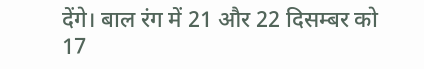देंगे। बाल रंग में 21 और 22 दिसम्बर को 17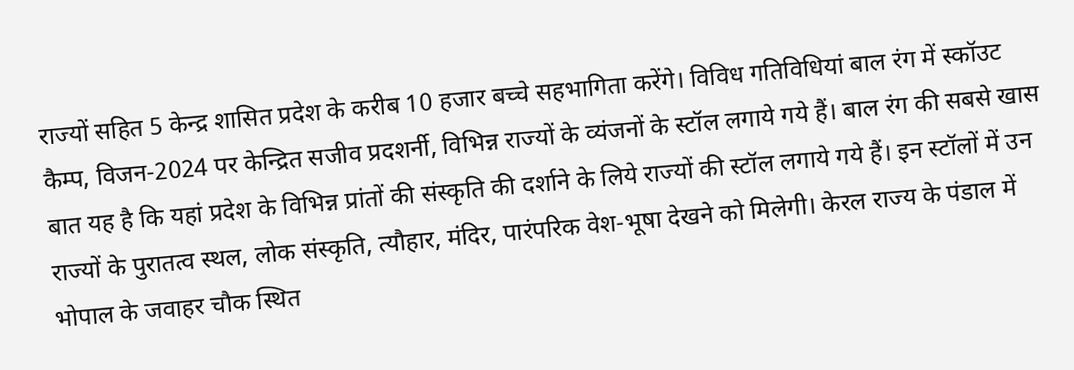राज्यों सहित 5 केन्द्र शासित प्रदेश के करीब 10 हजार बच्चे सहभागिता करेंगे। विविध गतिविधियां बाल रंग में स्कॉउट कैम्प, विजन-2024 पर केन्द्रित सजीव प्रदशर्नी, विभिन्न राज्यों के व्यंजनों के स्टॉल लगाये गये हैं। बाल रंग की सबसे खास बात यह है कि यहां प्रदेश के विभिन्न प्रांतों की संस्कृति की दर्शाने के लिये राज्यों की स्टॉल लगाये गये हैं। इन स्टॉलों में उन राज्यों के पुरातत्व स्थल, लोक संस्कृति, त्यौहार, मंदिर, पारंपरिक वेश-भूषा देखने को मिलेगी। केरल राज्य के पंडाल में भोपाल के जवाहर चौक स्थित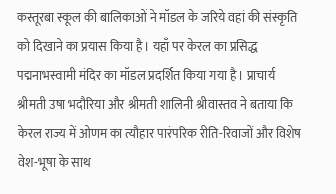कस्तूरबा स्कूल की बालिकाओं ने मॉडल के जरिये वहां की संस्कृति को दिखाने का प्रयास किया है। यहाँ पर केरल का प्रसिद्ध पद्मनाभस्वामी मंदिर का मॉडल प्रदर्शित किया गया है। प्राचार्य श्रीमती उषा भदौरिया और श्रीमती शालिनी श्रीवास्तव ने बताया कि केरल राज्य में ओणम का त्यौहार पारंपरिक रीति-रिवाजों और विशेष वेश-भूषा के साथ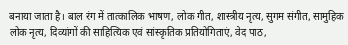बनाया जाता है। बाल रंग में तात्कालिक भाषण, लोक गीत, शास्त्रीय नृत्य, सुगम संगीत, सामुहिक लोक नृत्य, दिव्यांगों की साहित्यिक एवं सांस्कृतिक प्रतियोगिताएं, वेद पाठ,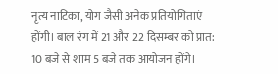नृत्य नाटिका, योग जैसी अनेक प्रतियोगिताएं होंगी। बाल रंग में 21 और 22 दिसम्बर को प्रात: 10 बजे से शाम 5 बजे तक आयोजन होंगे।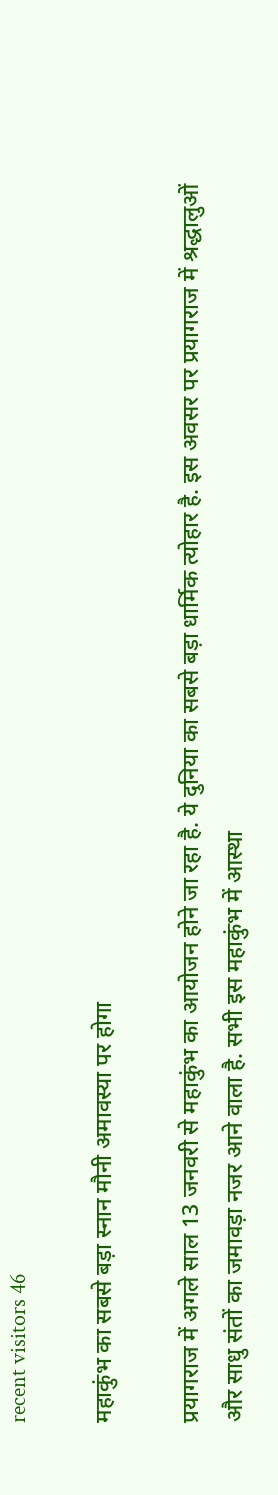recent visitors 46

महाकुंभ का सबसे बड़ा स्नान मौनी अमावस्या पर होगा

प्रयागराज में अगले साल 13 जनवरी से महाकुंभ का आयोजन होने जा रहा है. ये दुनिया का सबसे बड़ा धार्मिक त्योहार है. इस अवसर पर प्रयागराज में श्रद्धालुओं और साधु संतों का जमावड़ा नजर आने वाला है. सभी इस महाकुंभ में आस्था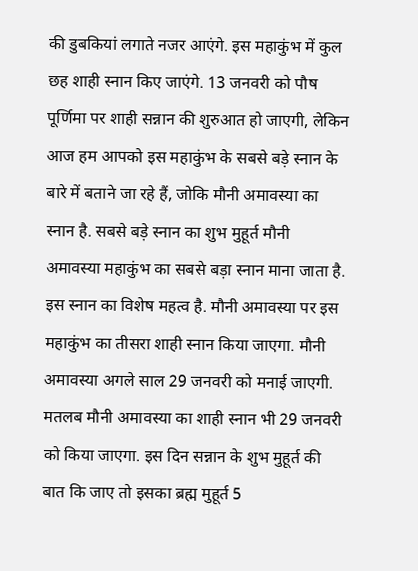की डुबकियां लगाते नजर आएंगे. इस महाकुंभ में कुल छह शाही स्नान किए जाएंगे. 13 जनवरी को पौष पूर्णिमा पर शाही सन्नान की शुरुआत हो जाएगी, लेकिन आज हम आपको इस महाकुंभ के सबसे बड़े स्नान के बारे में बताने जा रहे हैं, जोकि मौनी अमावस्या का स्नान है. सबसे बड़े स्नान का शुभ मुहूर्त मौनी अमावस्या महाकुंभ का सबसे बड़ा स्नान माना जाता है. इस स्नान का विशेष महत्व है. मौनी अमावस्या पर इस महाकुंभ का तीसरा शाही स्नान किया जाएगा. मौनी अमावस्या अगले साल 29 जनवरी को मनाई जाएगी. मतलब मौनी अमावस्या का शाही स्नान भी 29 जनवरी को किया जाएगा. इस दिन सन्नान के शुभ मुहूर्त की बात कि जाए तो इसका ब्रह्म मुहूर्त 5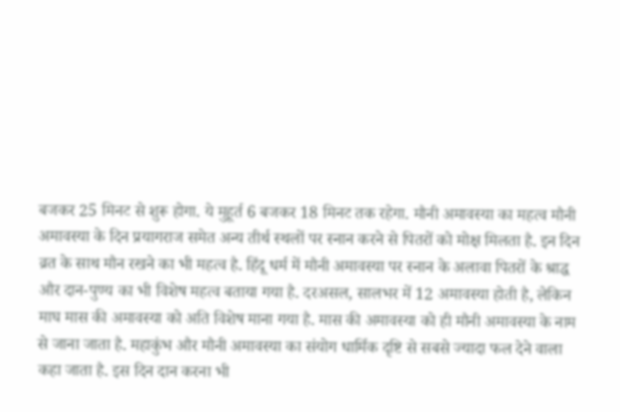बजकर 25 मिनट से शुरू होगा. ये मुहूर्त 6 बजकर 18 मिनट तक रहेगा. मौनी अमावस्या का महत्व मौनी अमावस्या के दिन प्रयागराज समेत अन्य तीर्थ स्थलों पर स्नान करने से पितरों को मोक्ष मिलता है. इन दिन व्रत के साथ मौन रखने का भी महत्व है. हिंदू धर्म में मौनी अमावस्या पर स्नान के अलावा पितरों के श्राद्ध और दान-पुण्य का भी विशेष महत्व बताया गया है. दरअसल, सालभर में 12 अमावस्या होती है, लेकिन माघ मास की अमावस्या को अति विशेष माना गया है. मास की अमावस्या को ही मौनी अमावस्या के नाम से जाना जाता है. महाकुंभ और मौनी अमावस्या का संयोग धार्मिक दृष्टि से सबसे ज्यादा फल देने वाला कहा जाता है. इस दिन दान करना भी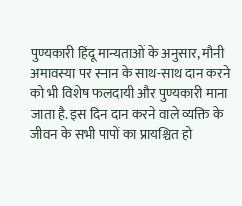पुण्यकारी हिंदू मान्यताओं के अनुसार, मौनी अमावस्या पर स्नान के साथ-साथ दान करने को भी विशेष फलदायी और पुण्यकारी माना जाता है. इस दिन दान करने वाले व्यक्ति के जीवन के सभी पापों का प्रायश्चित हो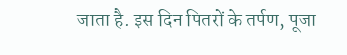जाता है. इस दिन पितरों के तर्पण, पूजा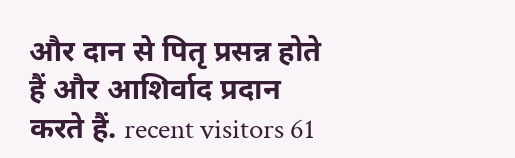और दान से पितृ प्रसन्न होते हैं और आशिर्वाद प्रदान करते हैं. recent visitors 61